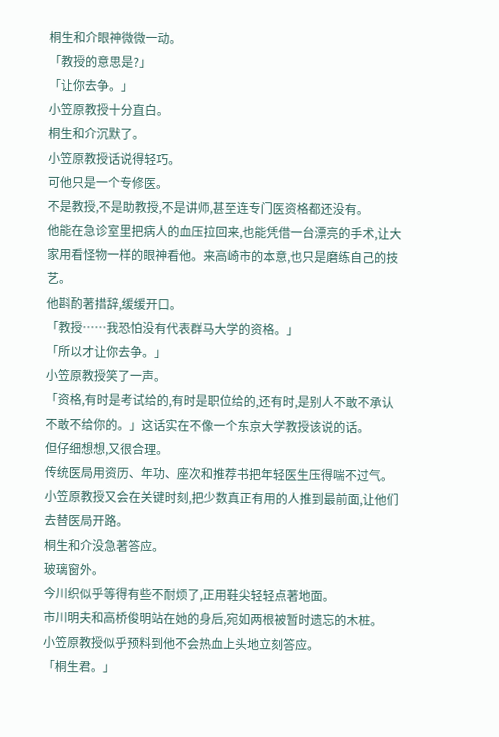桐生和介眼神微微一动。
「教授的意思是?」
「让你去争。」
小笠原教授十分直白。
桐生和介沉默了。
小笠原教授话说得轻巧。
可他只是一个专修医。
不是教授,不是助教授,不是讲师,甚至连专门医资格都还没有。
他能在急诊室里把病人的血压拉回来,也能凭借一台漂亮的手术,让大家用看怪物一样的眼神看他。来高崎市的本意,也只是磨练自己的技艺。
他斟酌著措辞,缓缓开口。
「教授……我恐怕没有代表群马大学的资格。」
「所以才让你去争。」
小笠原教授笑了一声。
「资格,有时是考试给的,有时是职位给的,还有时,是别人不敢不承认不敢不给你的。」这话实在不像一个东京大学教授该说的话。
但仔细想想,又很合理。
传统医局用资历、年功、座次和推荐书把年轻医生压得喘不过气。
小笠原教授又会在关键时刻,把少数真正有用的人推到最前面,让他们去替医局开路。
桐生和介没急著答应。
玻璃窗外。
今川织似乎等得有些不耐烦了,正用鞋尖轻轻点著地面。
市川明夫和高桥俊明站在她的身后,宛如两根被暂时遗忘的木桩。
小笠原教授似乎预料到他不会热血上头地立刻答应。
「桐生君。」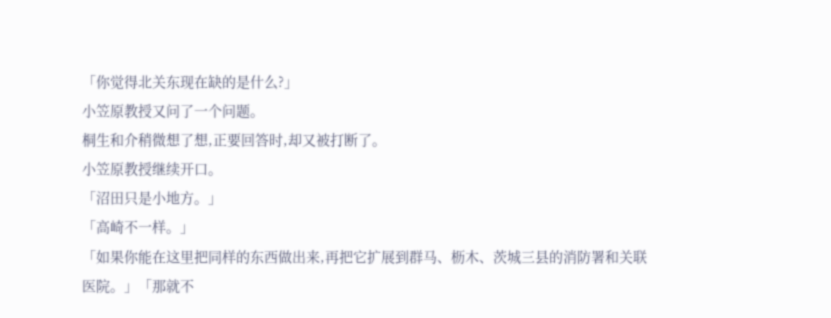「你觉得北关东现在缺的是什么?」
小笠原教授又问了一个问题。
桐生和介稍微想了想,正要回答时,却又被打断了。
小笠原教授继续开口。
「沼田只是小地方。」
「高崎不一样。」
「如果你能在这里把同样的东西做出来,再把它扩展到群马、枥木、茨城三县的消防署和关联医院。」「那就不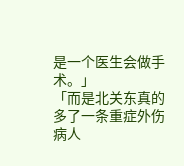是一个医生会做手术。」
「而是北关东真的多了一条重症外伤病人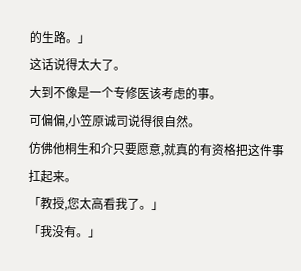的生路。」
这话说得太大了。
大到不像是一个专修医该考虑的事。
可偏偏,小笠原诚司说得很自然。
仿佛他桐生和介只要愿意,就真的有资格把这件事扛起来。
「教授,您太高看我了。」
「我没有。」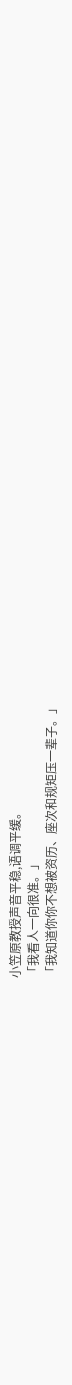小笠原教授声音平稳,语调平缓。
「我看人一向很准。」
「我知道你你不想被资历、座次和规矩压一辈子。」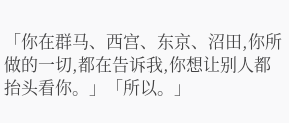「你在群马、西宫、东京、沼田,你所做的一切,都在告诉我,你想让别人都抬头看你。」「所以。」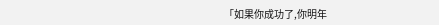「如果你成功了,你明年